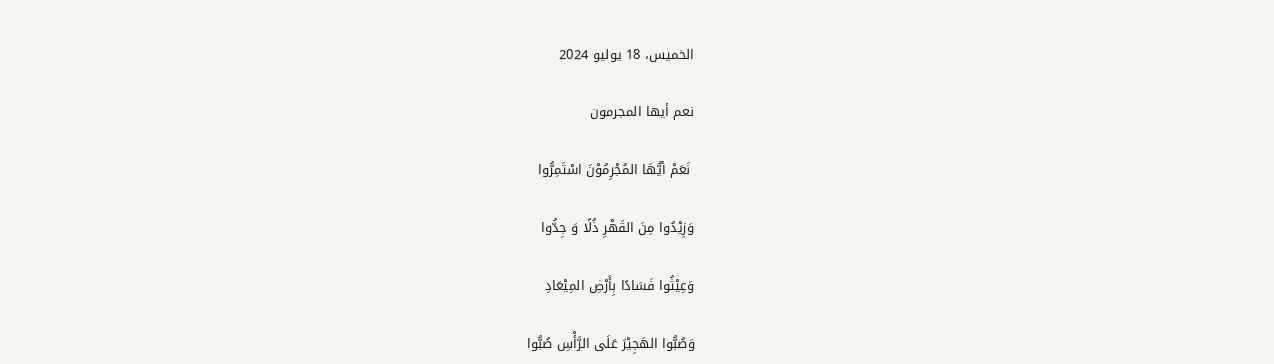الخميس، 18 يوليو 2024

نعم أيها المجرمون

 نَعَمْ أيُّهَا المُجْرِمُوْنَ اسْتَمِرُّوا

وَزِيْدُوا مِنَ القَهْرِ ذُلًا وَ جِدُّوا

وَعِيْثُوا فَسَادًا بِأَرْضِ المِيْعَادِ

وَصُبُّوا الهَجِيْرَ عَلَى الرَّأْسِ صُبُّوا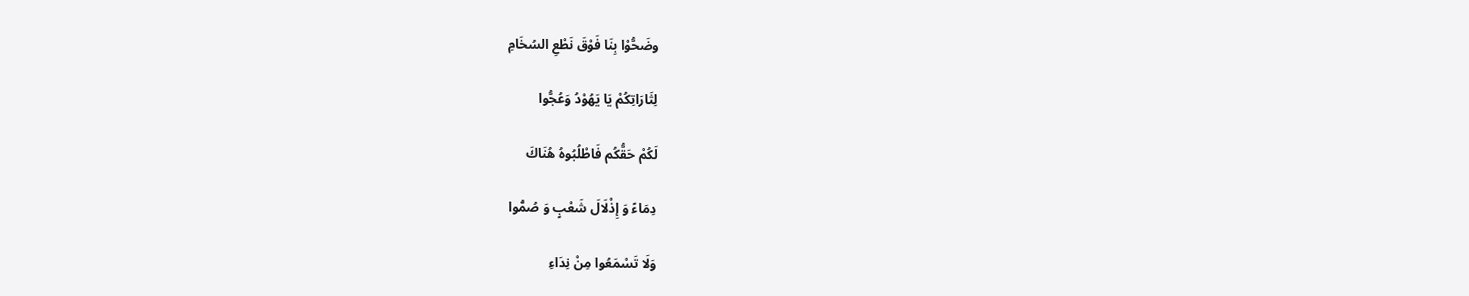وضَحُّوْا بِنَا فَوْقَ نَطْعِ السُخَامِ

لِثَارَاتِكُمْ يَا يَهُوْدُ وَعُجُّوا

لَكُمْ حَقُّكُم فَاطْلُبُوهُ هُنَاكَ

دِمَاءً وَ إِذْلَالَ شَعْبٍ وَ صُمُّوا

وَلَا تَسْمَعُوا مِنْ نِدَاءِ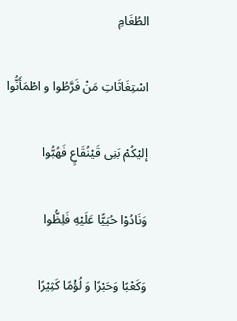الطُغَامِ

اسْتِغَاثَاتِ مَنْ فَرَّطُوا و اطْمَأَنُّوا

إليْكُمْ بَنِى قَيْنُقَاعٍ فَهُبُّوا

وَنَادُوْا حُيَيًّا عَلَيْهِ فَلِظُّوا

وَكَعْبًا وَحَبْرًا وَ لُؤْمًا كَثِيْرًا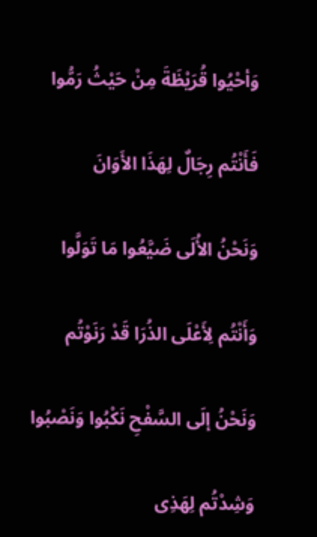وَأحْيُوا قُرَيْظَةَ مِنْ حَيْثُ رَمُّوا

فَأَنْتُم رِجَالٌ لِهَذَا الأَوَانَ

وَنَحْنُ الأُلَى ضَيَّعُوا مَا تَوَلَّوا

وَأَنْتُم لِأَعْلَى الذُرَا قَدْ رَنَوْتُم

وَنَحْنُ إلَى السَّفْحِ نَكْبُوا وَنَصْبُوا

وَشِدْتُم لِهَذِى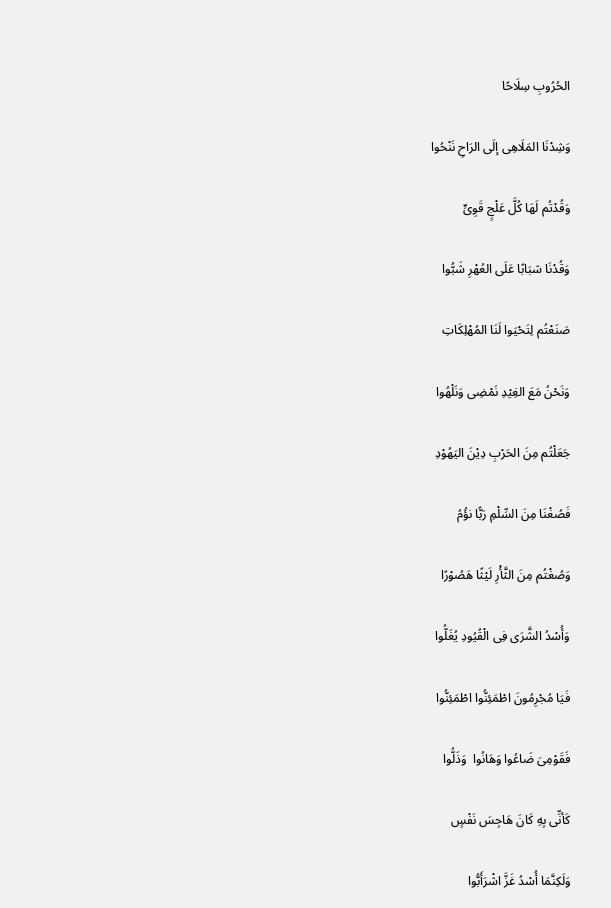الحُرُوبِ سِلَاحًا

وَشِدْنَا المَلَاهِى إلَى الرَاحِ نَنْحُوا

وَقُدْتُم لَهَا كُلَّ عَلْجٍ قَوِىٍّ

وَقُدْنَا شبَابًا عَلَى العُهْرِ شَبُّوا

صَنَعْتُم لِتَحْيَوا لَنَا المُهْلِكَاتِ

وَنَحْنُ مَعَ الغِيْدِ نَمْضِى وَنَلْهُوا

جَعَلْتُم مِنَ الحَرْبِ دِيْنَ اليَهُوْدِ

فَصُغْنَا مِنَ السِّلْمِ رَبًّا نؤُمُ

وَصُغْتُم مِنَ الثَّأْرِ لَيْثًا هَصُوْرًا

وَأُسْدُ الشَّرَى فِى الْقُيُودِ يُغَلُّوا

فَيَا مُجْرِمُونَ اطْمَئِنُّوا اطْمَئِنُّوا

فَقَوْمِىَ ضَاعُوا وَهَانُوا  وَذَلُّوا

كَأنِّى بِهِ كَانَ هَاجِسَ نَفْسٍ

وَلَكِنَّمَا أُسْدُ غَزَّ اشْرَأَبُّوا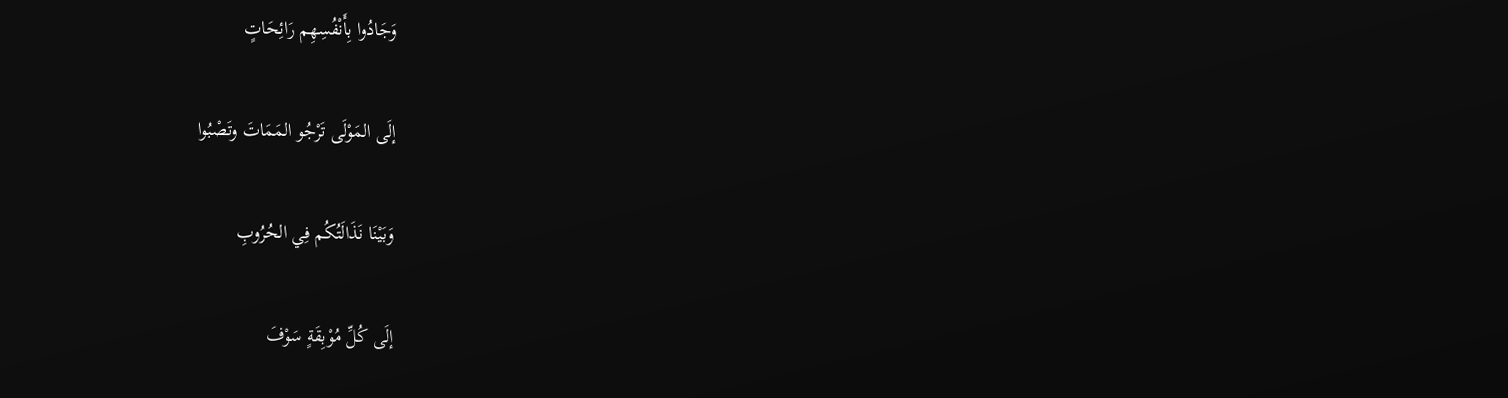وَجَادُوا بِأَنْفُسِهِم رَائِحَاتٍ

إلَى المَوْلَى تَرْجُو المَمَاتَ وتَصْبُوا

وَبَيْنَا نَذَالَتُكُم فِي الحُرُوبِ

إلَى كُلِّ مُوْبِقَةٍ سَوْفَ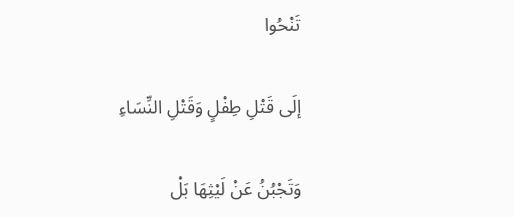تَنْحُوا

إلَى قَتْلِ طِفْلٍ وَقَتْلِ النِّسَاءِ

وَتَجْبُنُ عَنْ لَيْثِهَا بَلْ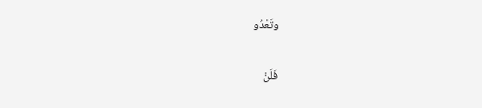وتَعْدُو

فَلَنْ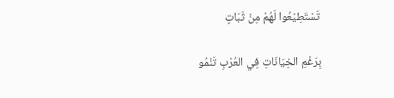تَسْتَطِيْعُوا لَهُمْ مِنْ ثَبَاتٍ

بِرَغْمِ الخِيَانَاتِ فِي العُرْبِ تَنْمُو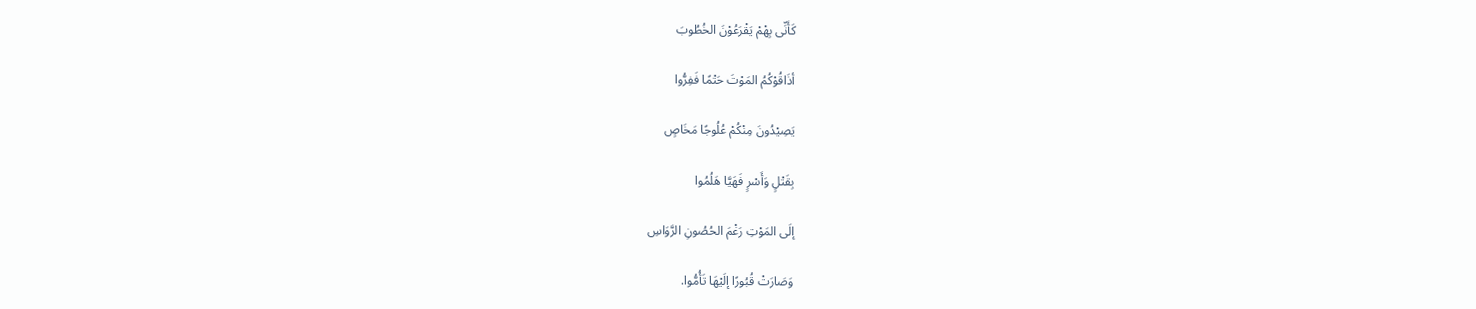كَأَنِّى بِهْمْ يَقْرَعُوْنَ الخُطُوبَ

أذَاقُوْكُمُ المَوْتَ حَتْمًا فَفِرُّوا

يَصِيْدُونَ مِنْكُمْ عُلُوجًا مَخَاصٍ

بِقَتْلٍ وَأَسْرٍ فَهَيَّا هَلُمُوا

إلَى المَوْتِ رَغْمَ الحُصُونِ الرَّوَاسِ

وَصَارَتْ قُبُورًا إلَيْهَا تَأُمُّوا.